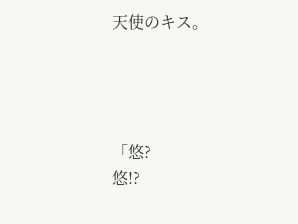天使のキス。




「悠?
悠!?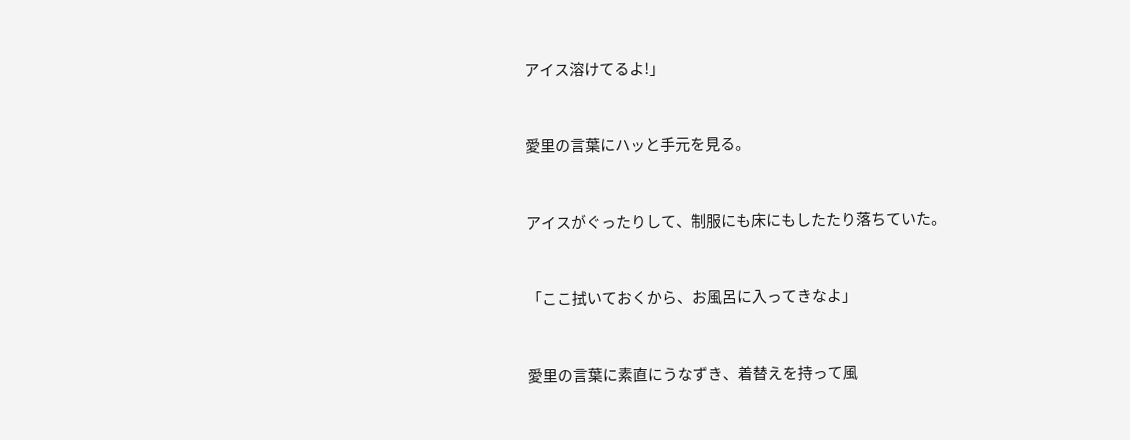アイス溶けてるよ!」


愛里の言葉にハッと手元を見る。


アイスがぐったりして、制服にも床にもしたたり落ちていた。


「ここ拭いておくから、お風呂に入ってきなよ」


愛里の言葉に素直にうなずき、着替えを持って風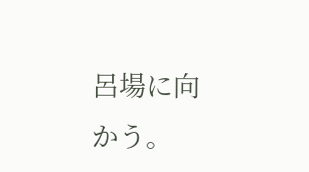呂場に向かう。